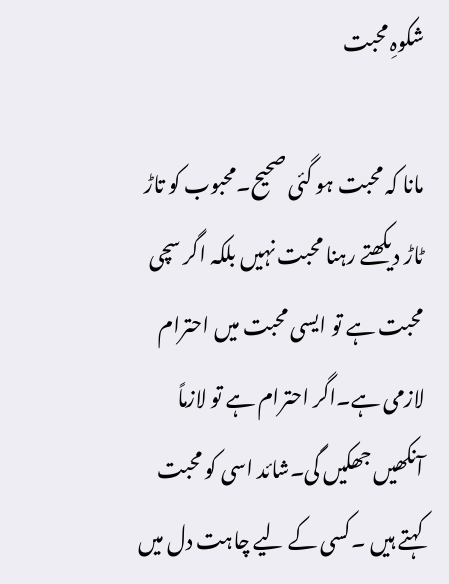شکوہِ محبت

مانا کہ محبت ہو گئی صحیح۔محبوب کو تاڑ ٹاڑ دیکھتے رہنا محبت نہیں بلکہ اگر سچی محبت ہے تو ایسی محبت میں احترام لازمی ہے۔اگر احترام ہے تو لازماً آنکھیں جھکیں گی۔شائد اسی کو محبت کہتے ہیں ۔کسی کے لیے چاہت دل میں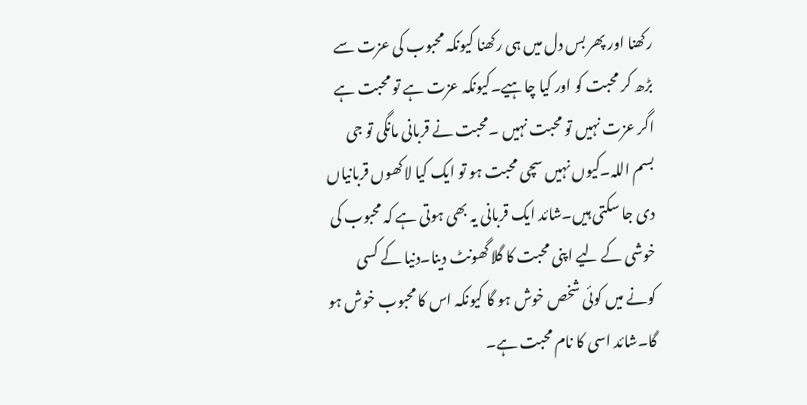رکھنا اور پھر بس دل میں ہی رکھنا کیونکہ محبوب کی عزت سے بڑھ کر محبت کو اور کیا چاہیے۔کیونکہ عزت ہے تو محبت ہے اگر عزت نہیں تو محبت نہیں ۔محبت نے قربانی مانگی تو جی بسم اللہ۔کیوں نہیں سچی محبت ہو تو ایک کیا لاکھوں قربانیاں دی جا سکتی ہیں۔شائد ایک قربانی یہ بھی ہوتی ہے کہ محبوب کی خوشی کے لیے اپنی محبت کا گلا گھونٹ دینا۔دنیا کے کسی کونے میں کوئی شخص خوش ہو گا کیونکہ اس کا محبوب خوش ہو گا۔شائد اسی کا نام محبت ہے۔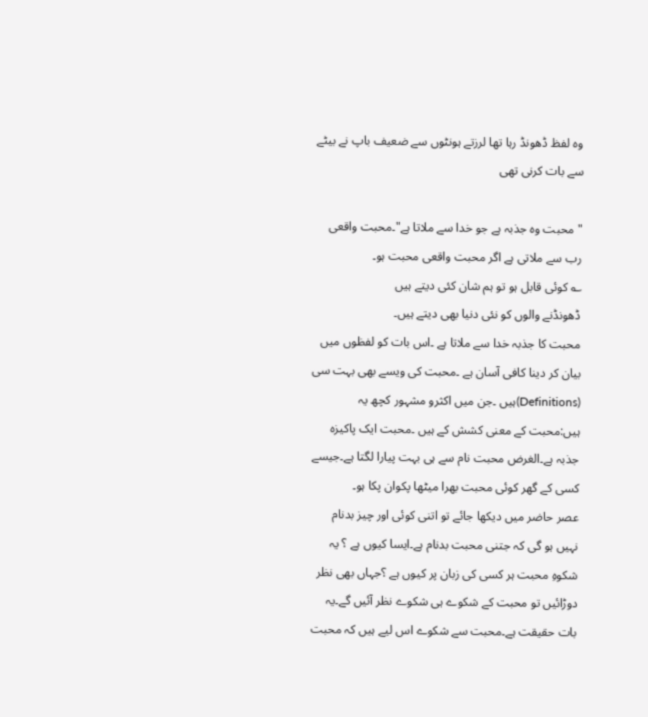وہ لفظ ڈھونڈ رہا تھا لرزتے ہونٹوں سے ضعیف باپ نے بیٹے سے بات کرنی تھی

"محبت وہ جذبہ ہے جو خدا سے ملاتا ہے"۔محبت واقعی رب سے ملاتی ہے اگر محبت واقعی محبت ہو۔
؎ کوئی قابل ہو تو ہم شان کئی دیتے ہیں
ڈھونڈنے والوں کو نئی دنیا بھی دیتے ہیں۔
محبت کا جذبہ خدا سے ملاتا ہے ۔اس بات کو لفظوں میں بیان کر دینا کافی آسان ہے ۔محبت کی ویسے بھی بہت سی (Definitions)ہیں ۔جن میں اکثرو مشہور کچھ یہ ہیں:محبت کے معنی کشش کے ہیں ۔محبت ایک پاکیزہ جذبہ ہے۔الغرض محبت نام سے ہی بہت پیارا لگتا ہے۔جیسے کسی کے گھر کوئی محبت بھرا میٹھا پکوان پکا ہو۔
عصر حاضر میں دیکھا جائے تو اتنی کوئی اور چیز بدنام نہیں ہو گی کہ جتنی محبت بدنام ہے۔ایسا کیوں ہے ؟ یہ شکوہِ محبت ہر کسی کی زبان پر کیوں ہے ؟جہاں بھی نظر دوڑائیں تو محبت کے شکوے ہی شکوے نظر آئیں گے۔یہ بات حقیقت ہے۔محبت سے شکوے اس لیے ہیں کہ محبت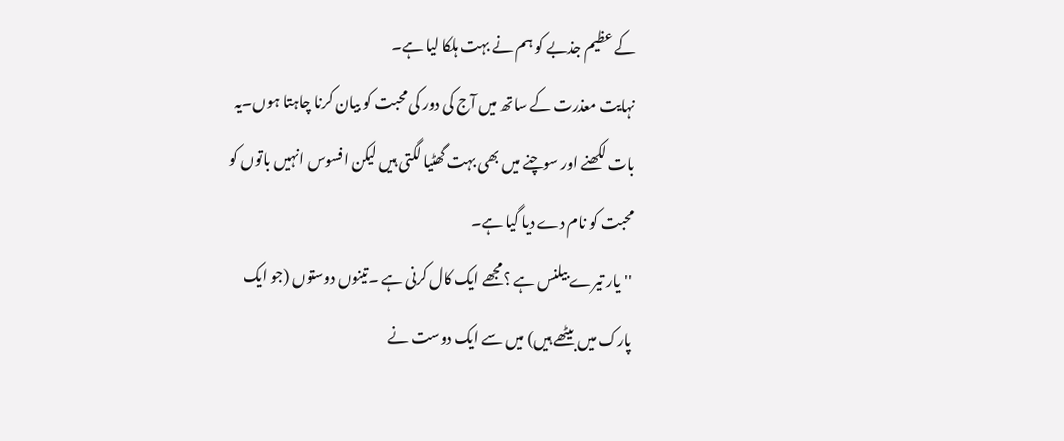کے عظیم جذبے کو ہم نے بہت ہلکا لیا ہے۔
نہایت معذرت کے ساتھ میں آج کی دور کی محبت کو بیان کرنا چاہتا ہوں۔یہ بات لکھنے اور سوچنے میں بھی بہت گھٹیا لگتی ہیں لیکن افسوس انہیں باتوں کو محبت کو نام دے دیا گیا ہے۔
''یار تیرے بیلنس ہے ؟مجھے ایک کال کرنی ہے ۔تینوں دوستوں (جو ایک پارک میں بیٹھے ہیں) میں سے ایک دوست نے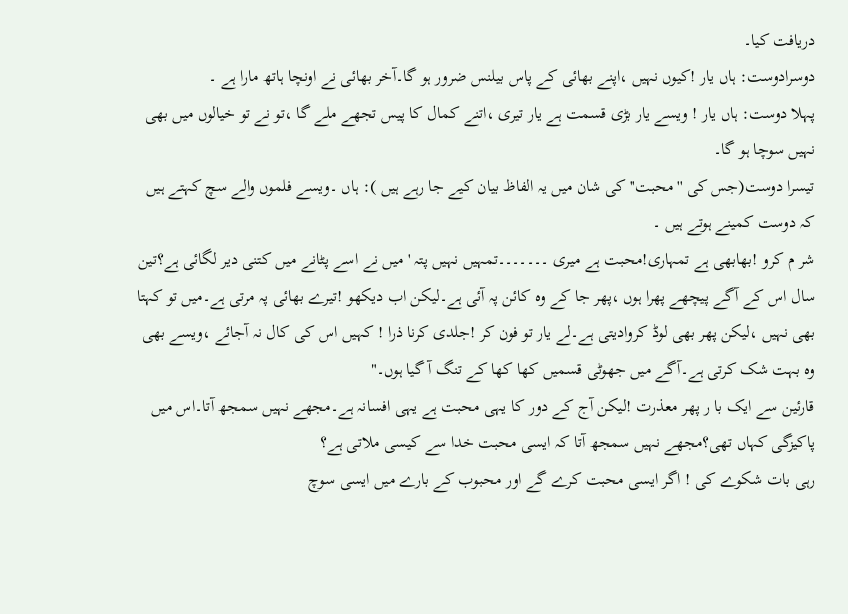دریافت کیا۔
دوسرادوست: ہاں یار !کیوں نہیں ،اپنے بھائی کے پاس بیلنس ضرور ہو گا۔آخر بھائی نے اونچا ہاتھ مارا ہے ۔
پہلا دوست: ہاں یار ! ویسے یار بڑی قسمت ہے یار تیری ،اتنے کمال کا پیس تجھے ملے گا ،تو نے تو خیالوں میں بھی نہیں سوچا ہو گا۔
تیسرا دوست(جس کی ''محبت'' کی شان میں یہ الفاظ بیان کیے جا رہے ہیں ): ہاں ۔ویسے فلموں والے سچ کہتے ہیں کہ دوست کمینے ہوتے ہیں ۔
شر م کرو !بھابھی ہے تمہاری!محبت ہے میری ۔۔۔۔۔۔۔تمہیں نہیں پتہ 'میں نے اسے پٹانے میں کتنی دیر لگائی ہے؟تین سال اس کے آگے پیچھے پھرا ہوں ،پھر جا کے وہ کائن پہ آئی ہے۔لیکن اب دیکھو !تیرے بھائی پہ مرتی ہے۔میں تو کہتا بھی نہیں ،لیکن پھر بھی لوڈ کروادیتی ہے۔لے یار تو فون کر !جلدی کرنا ذرا ! کہیں اس کی کال نہ آجائے ،ویسے بھی وہ بہت شک کرتی ہے۔آگے میں جھوٹی قسمیں کھا کھا کے تنگ آ گیا ہوں۔"
قارئین سے ایک با ر پھر معذرت !لیکن آج کے دور کا یہی محبت ہے یہی افسانہ ہے۔مجھے نہیں سمجھ آتا۔اس میں پاکیزگی کہاں تھی؟مجھے نہیں سمجھ آتا کہ ایسی محبت خدا سے کیسی ملاتی ہے؟
رہی بات شکوے کی ! اگر ایسی محبت کرے گے اور محبوب کے بارے میں ایسی سوچ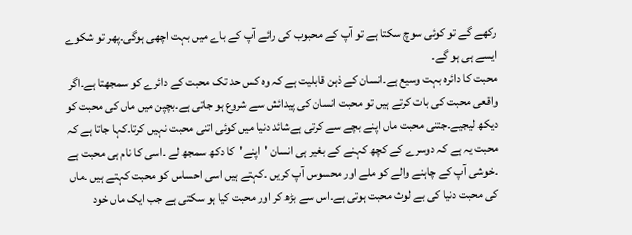رکھے گے تو کوئی سوچ سکتا ہے تو آپ کے محبوب کی رائے آپ کے باے میں بہت اچھی ہوگی۔پھر تو شکوے ایسے ہی ہو گے۔
محبت کا دائرہ بہت وسیع ہے۔انسان کے ذہن قابلیت ہے کہ وہ کس حد تک محبت کے دائرے کو سمجھتا ہے۔اگر واقعی محبت کی بات کرتے ہیں تو محبت انسان کی پیدائش سے شروع ہو جاتی ہے۔بچپن میں ماں کی محبت کو دیکھ لیجیے۔جتنی محبت ماں اپنے بچے سے کرتی ہےشائد دنیا میں کوئی اتنی محبت نہیں کرتا۔کہا جاتا ہے کہ محبت یہ ہے کہ دوسرے کے کچھ کہنے کے بغیر ہی انسان 'اپنے'کا دکھ سمجھ لے ۔اسی کا نام ہی محبت ہے ۔خوشی آپ کے چاہنے والے کو ملے اور محسوس آپ کریں ۔کہتے ہیں اسی احساس کو محبت کہتے ہیں ۔ماں کی محبت دنیا کی بے لوث محبت ہوتی ہے۔اس سے بڑھ کر اور محبت کیا ہو سکتی ہے جب ایک ماں خود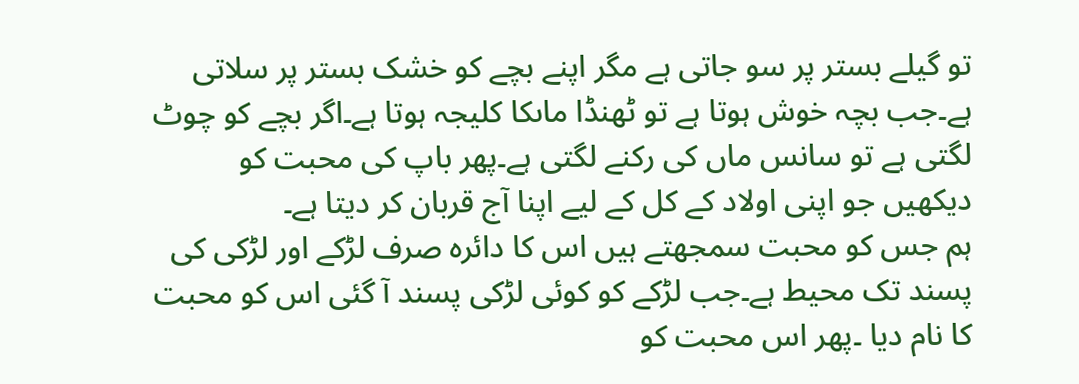تو گیلے بستر پر سو جاتی ہے مگر اپنے بچے کو خشک بستر پر سلاتی ہے۔جب بچہ خوش ہوتا ہے تو ٹھنڈا ماںکا کلیجہ ہوتا ہے۔اگر بچے کو چوٹ لگتی ہے تو سانس ماں کی رکنے لگتی ہے۔پھر باپ کی محبت کو دیکھیں جو اپنی اولاد کے کل کے لیے اپنا آج قربان کر دیتا ہے۔
ہم جس کو محبت سمجھتے ہیں اس کا دائرہ صرف لڑکے اور لڑکی کی پسند تک محیط ہے۔جب لڑکے کو کوئی لڑکی پسند آ گئی اس کو محبت کا نام دیا ۔پھر اس محبت کو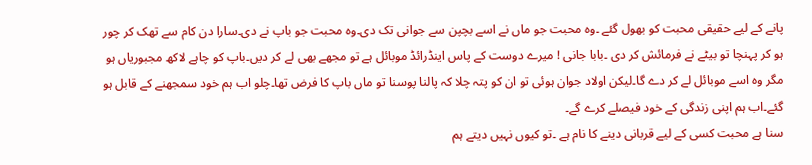پانے کے لیے حقیقی محبت کو بھول گئے ۔وہ محبت جو ماں نے اسے بچپن سے جوانی تک دی۔وہ محبت جو باپ نے دی۔سارا دن کام سے تھک کر چور ہو کر پہنچا تو بیٹے نے فرمائش کر دی ۔بابا جانی ! میرے دوست کے پاس اینڈرائڈ موبائل ہے تو مجھے بھی لے کر دیں۔باپ کو چاہے لاکھ مجبوریاں ہو مگر وہ اسے موبائل لے کر دے گا۔لیکن اولاد جوان ہوئی تو ان کو پتہ چلا کہ پالنا پوسنا تو ماں باپ کا فرض تھا۔چلو اب ہم خود سمجھنے کے قابل ہو گئے۔اب ہم اپنی زندگی کے خود فیصلے کرے گے۔
سنا ہے محبت کسی کے لیے قربانی دینے کا نام ہے ۔تو کیوں نہیں دیتے ہم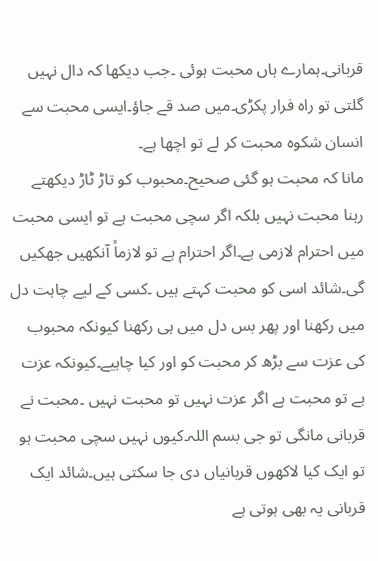قربانی۔ہمارے ہاں محبت ہوئی ۔جب دیکھا کہ دال نہیں گلتی تو راہ فرار پکڑی۔میں صد قے جاؤ۔ایسی محبت سے انسان شکوہ محبت کر لے تو اچھا ہے۔
مانا کہ محبت ہو گئی صحیح۔محبوب کو تاڑ ٹاڑ دیکھتے رہنا محبت نہیں بلکہ اگر سچی محبت ہے تو ایسی محبت میں احترام لازمی ہے۔اگر احترام ہے تو لازماً آنکھیں جھکیں گی۔شائد اسی کو محبت کہتے ہیں ۔کسی کے لیے چاہت دل میں رکھنا اور پھر بس دل میں ہی رکھنا کیونکہ محبوب کی عزت سے بڑھ کر محبت کو اور کیا چاہیے۔کیونکہ عزت ہے تو محبت ہے اگر عزت نہیں تو محبت نہیں ۔محبت نے قربانی مانگی تو جی بسم اللہ۔کیوں نہیں سچی محبت ہو تو ایک کیا لاکھوں قربانیاں دی جا سکتی ہیں۔شائد ایک قربانی یہ بھی ہوتی ہے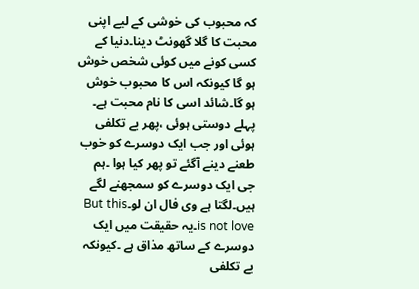کہ محبوب کی خوشی کے لیے اپنی محبت کا گلا گھونٹ دینا۔دنیا کے کسی کونے میں کوئی شخص خوش ہو گا کیونکہ اس کا محبوب خوش ہو گا۔شائد اسی کا نام محبت ہے۔
پہلے دوستی ہوئی ،پھر بے تکلفی ہوئی اور جب ایک دوسرے کو خوب طعنے دینے آگئے تو پھر کیا ہوا ۔ہم جی ایک دوسرے کو سمجھنے لگے ہیں۔لگتا ہے وی فال ان لو۔But this is not love۔یہ حقیقت میں ایک دوسرے کے ساتھ مذاق ہے ۔کیونکہ بے تکلفی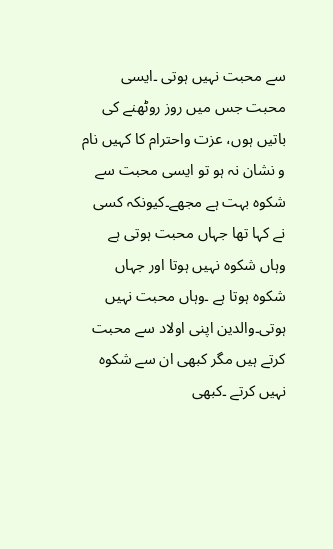سے محبت نہیں ہوتی ۔ایسی محبت جس میں روز روٹھنے کی باتیں ہوں، عزت واحترام کا کہیں نام و نشان نہ ہو تو ایسی محبت سے شکوہ بہت ہے مجھے۔کیونکہ کسی نے کہا تھا جہاں محبت ہوتی ہے وہاں شکوہ نہیں ہوتا اور جہاں شکوہ ہوتا ہے ۔وہاں محبت نہیں ہوتی۔والدین اپنی اولاد سے محبت کرتے ہیں مگر کبھی ان سے شکوہ نہیں کرتے ۔کبھی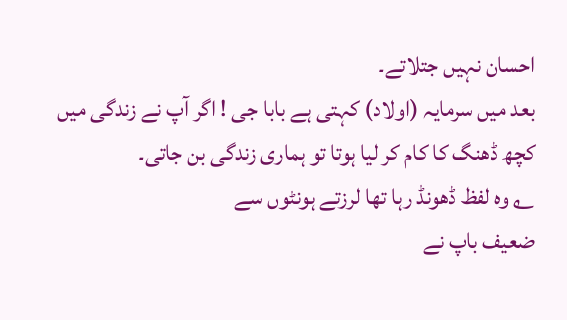احسان نہیں جتلاتے۔
بعد میں سرمایہ (اولاد) کہتی ہے بابا جی ! اگر آپ نے زندگی میں کچھ ڈھنگ کا کام کر لیا ہوتا تو ہماری زندگی بن جاتی۔
؎ وہ لفظ ڈھونڈ رہا تھا لرزتے ہونٹوں سے
ضعیف باپ نے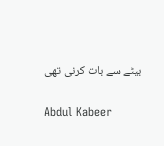بیٹے سے بات کرنی تھی

Abdul Kabeer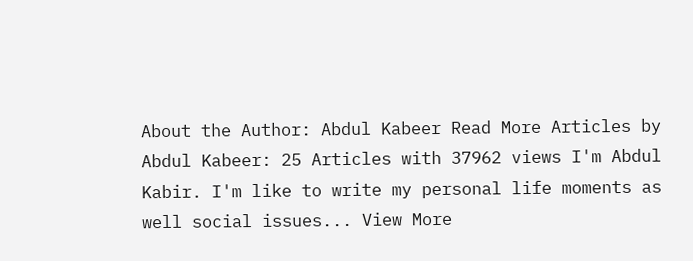About the Author: Abdul Kabeer Read More Articles by Abdul Kabeer: 25 Articles with 37962 views I'm Abdul Kabir. I'm like to write my personal life moments as well social issues... View More